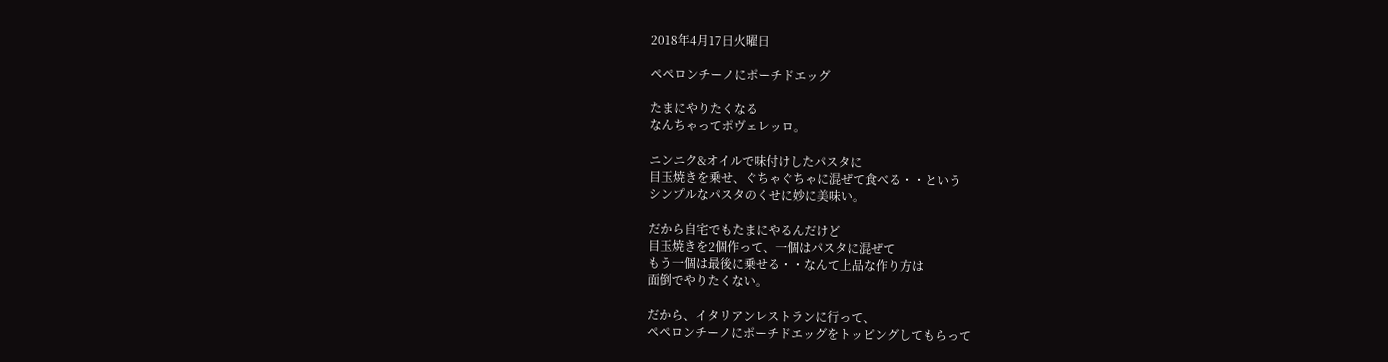2018年4月17日火曜日

ペペロンチーノにポーチドエッグ

たまにやりたくなる
なんちゃってポヴェレッロ。

ニンニク&オイルで味付けしたパスタに
目玉焼きを乗せ、ぐちゃぐちゃに混ぜて食べる・・という
シンプルなパスタのくせに妙に美味い。

だから自宅でもたまにやるんだけど
目玉焼きを2個作って、一個はパスタに混ぜて
もう一個は最後に乗せる・・なんて上品な作り方は
面倒でやりたくない。

だから、イタリアンレストランに行って、
ペペロンチーノにポーチドエッグをトッピングしてもらって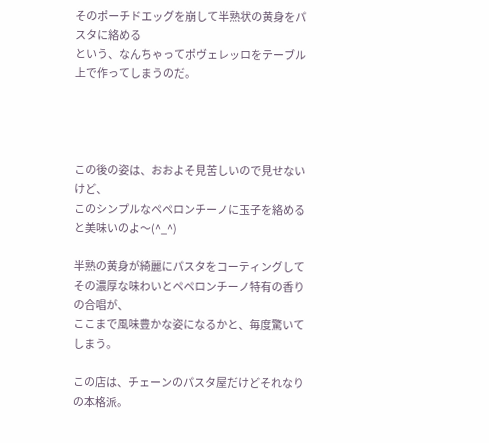そのポーチドエッグを崩して半熟状の黄身をパスタに絡める
という、なんちゃってポヴェレッロをテーブル上で作ってしまうのだ。




この後の姿は、おおよそ見苦しいので見せないけど、
このシンプルなペペロンチーノに玉子を絡めると美味いのよ〜(^_^)

半熟の黄身が綺麗にパスタをコーティングして
その濃厚な味わいとペペロンチーノ特有の香りの合唱が、
ここまで風味豊かな姿になるかと、毎度驚いてしまう。

この店は、チェーンのパスタ屋だけどそれなりの本格派。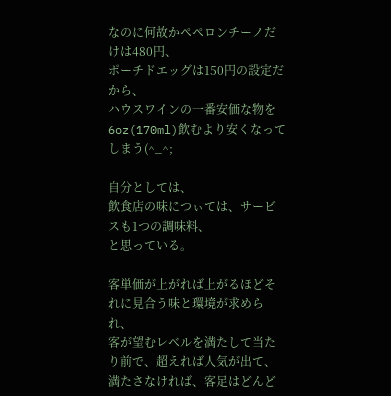なのに何故かペペロンチーノだけは480円、
ポーチドエッグは150円の設定だから、
ハウスワインの一番安価な物を6oz(170ml)飲むより安くなってしまう(^_^;

自分としては、
飲食店の味につぃては、サービスも1つの調味料、
と思っている。

客単価が上がれば上がるほどそれに見合う味と環境が求められ、
客が望むレベルを満たして当たり前で、超えれば人気が出て、
満たさなければ、客足はどんど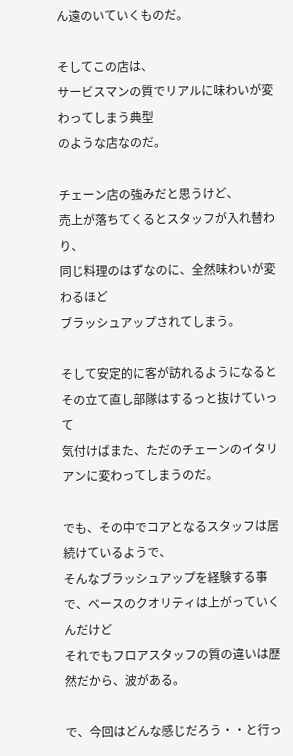ん遠のいていくものだ。

そしてこの店は、
サービスマンの質でリアルに味わいが変わってしまう典型
のような店なのだ。

チェーン店の強みだと思うけど、
売上が落ちてくるとスタッフが入れ替わり、
同じ料理のはずなのに、全然味わいが変わるほど
ブラッシュアップされてしまう。

そして安定的に客が訪れるようになると
その立て直し部隊はするっと抜けていって
気付けばまた、ただのチェーンのイタリアンに変わってしまうのだ。

でも、その中でコアとなるスタッフは居続けているようで、
そんなブラッシュアップを経験する事で、ベースのクオリティは上がっていくんだけど
それでもフロアスタッフの質の違いは歴然だから、波がある。

で、今回はどんな感じだろう・・と行っ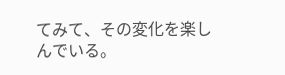てみて、その変化を楽しんでいる。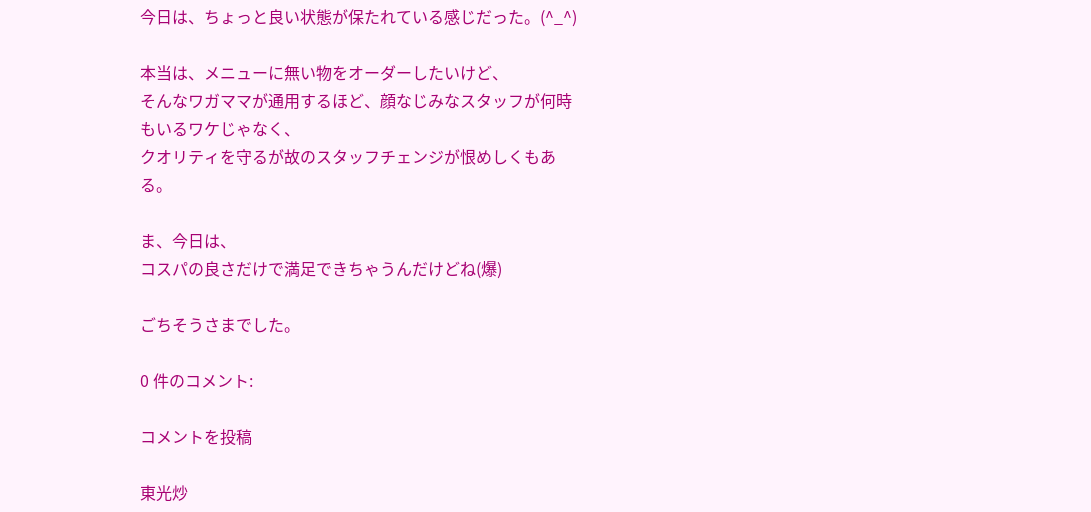今日は、ちょっと良い状態が保たれている感じだった。(^_^)

本当は、メニューに無い物をオーダーしたいけど、
そんなワガママが通用するほど、顔なじみなスタッフが何時もいるワケじゃなく、
クオリティを守るが故のスタッフチェンジが恨めしくもある。

ま、今日は、
コスパの良さだけで満足できちゃうんだけどね(爆)

ごちそうさまでした。

0 件のコメント:

コメントを投稿

東光炒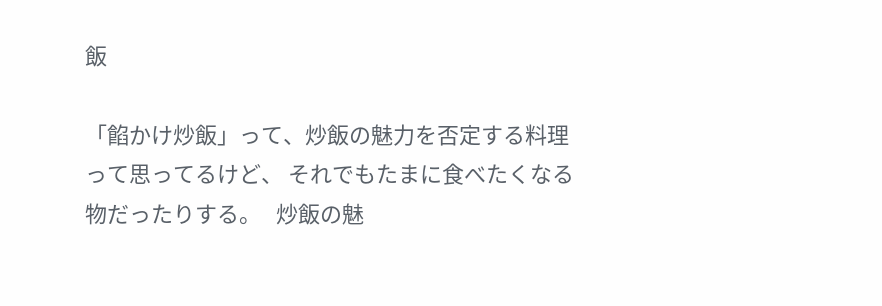飯

「餡かけ炒飯」って、炒飯の魅力を否定する料理って思ってるけど、 それでもたまに食べたくなる物だったりする。   炒飯の魅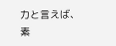力と言えば、素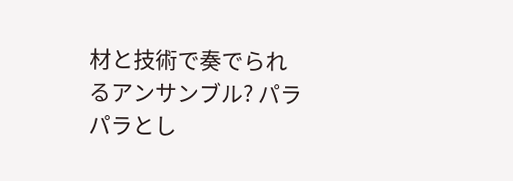材と技術で奏でられるアンサンブル? パラパラとし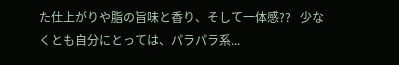た仕上がりや脂の旨味と香り、そして一体感??   少なくとも自分にとっては、パラパラ系...